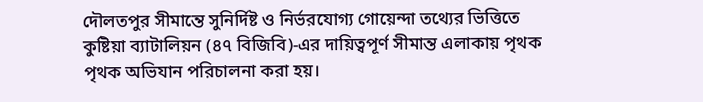দৌলতপুর সীমান্তে সুনির্দিষ্ট ও নির্ভরযোগ্য গোয়েন্দা তথ্যের ভিত্তিতে কুষ্টিয়া ব্যাটালিয়ন (৪৭ বিজিবি)-এর দায়িত্বপূর্ণ সীমান্ত এলাকায় পৃথক পৃথক অভিযান পরিচালনা করা হয়।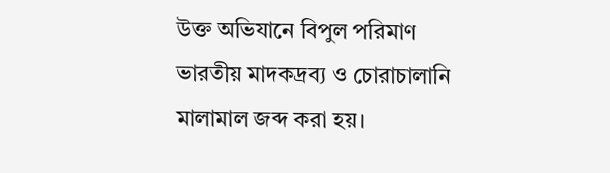উক্ত অভিযানে বিপুল পরিমাণ ভারতীয় মাদকদ্রব্য ও চোরাচালানি মালামাল জব্দ করা হয়।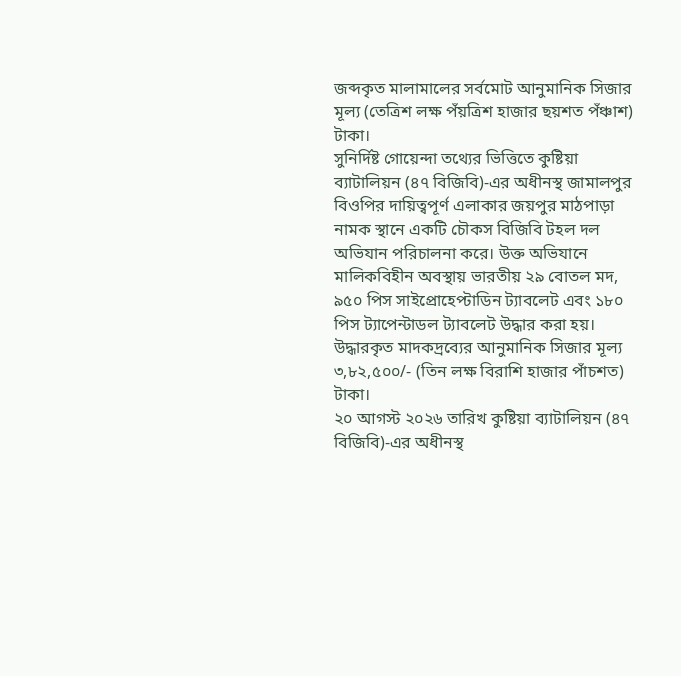জব্দকৃত মালামালের সর্বমোট আনুমানিক সিজার মূল্য (তেত্রিশ লক্ষ পঁয়ত্রিশ হাজার ছয়শত পঁঞ্চাশ) টাকা।
সুনির্দিষ্ট গোয়েন্দা তথ্যের ভিত্তিতে কুষ্টিয়া ব্যাটালিয়ন (৪৭ বিজিবি)-এর অধীনস্থ জামালপুর বিওপির দায়িত্বপূর্ণ এলাকার জয়পুর মাঠপাড়া নামক স্থানে একটি চৌকস বিজিবি টহল দল অভিযান পরিচালনা করে। উক্ত অভিযানে মালিকবিহীন অবস্থায় ভারতীয় ২৯ বোতল মদ, ৯৫০ পিস সাইপ্রোহেপ্টাডিন ট্যাবলেট এবং ১৮০ পিস ট্যাপেন্টাডল ট্যাবলেট উদ্ধার করা হয়। উদ্ধারকৃত মাদকদ্রব্যের আনুমানিক সিজার মূল্য ৩,৮২,৫০০/- (তিন লক্ষ বিরাশি হাজার পাঁচশত) টাকা।
২০ আগস্ট ২০২৬ তারিখ কুষ্টিয়া ব্যাটালিয়ন (৪৭ বিজিবি)-এর অধীনস্থ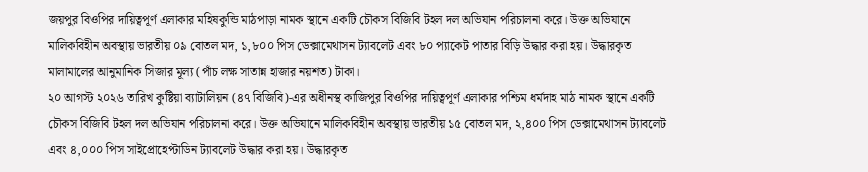জয়পুর বিওপির দায়িত্বপূর্ণ এলাকার মহিষকুন্ডি মাঠপাড়া নামক স্থানে একটি চৌকস বিজিবি টহল দল অভিযান পরিচালনা করে। উক্ত অভিযানে মালিকবিহীন অবস্থায় ভারতীয় ০৯ বোতল মদ, ১,৮০০ পিস ডেক্সামেথাসন ট্যাবলেট এবং ৮০ প্যাকেট পাতার বিড়ি উদ্ধার করা হয়। উদ্ধারকৃত মালামালের আনুমানিক সিজার মূল্য (পাঁচ লক্ষ সাতান্ন হাজার নয়শত) টাকা।
২০ আগস্ট ২০২৬ তারিখ কুষ্টিয়া ব্যাটালিয়ন (৪৭ বিজিবি)-এর অধীনস্থ কাজিপুর বিওপির দায়িত্বপূর্ণ এলাকার পশ্চিম ধর্মদাহ মাঠ নামক স্থানে একটি চৌকস বিজিবি টহল দল অভিযান পরিচালনা করে। উক্ত অভিযানে মালিকবিহীন অবস্থায় ভারতীয় ১৫ বোতল মদ, ২,৪০০ পিস ডেক্সামেথাসন ট্যাবলেট এবং ৪,০০০ পিস সাইপ্রোহেপ্টাডিন ট্যাবলেট উদ্ধার করা হয়। উদ্ধারকৃত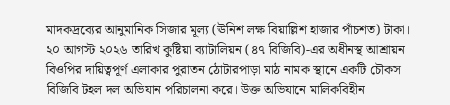মাদকদ্রব্যের আনুমানিক সিজার মূল্য (ঊনিশ লক্ষ বিয়াল্লিশ হাজার পাঁচশত) টাকা।
২০ আগস্ট ২০২৬ তারিখ কুষ্টিয়া ব্যাটালিয়ন (৪৭ বিজিবি)-এর অধীনস্থ আশ্রায়ন বিওপির দায়িত্বপূর্ণ এলাকার পুরাতন ঠোটারপাড়া মাঠ নামক স্থানে একটি চৌকস বিজিবি টহল দল অভিযান পরিচালনা করে। উক্ত অভিযানে মালিকবিহীন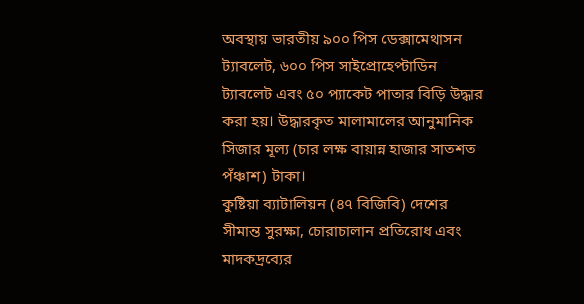অবস্থায় ভারতীয় ৯০০ পিস ডেক্সামেথাসন ট্যাবলেট, ৬০০ পিস সাইপ্রোহেপ্টাডিন ট্যাবলেট এবং ৫০ প্যাকেট পাতার বিড়ি উদ্ধার করা হয়। উদ্ধারকৃত মালামালের আনুমানিক সিজার মূল্য (চার লক্ষ বায়ান্ন হাজার সাতশত পঁঞ্চাশ) টাকা।
কুষ্টিয়া ব্যাটালিয়ন (৪৭ বিজিবি) দেশের সীমান্ত সুরক্ষা, চোরাচালান প্রতিরোধ এবং মাদকদ্রব্যের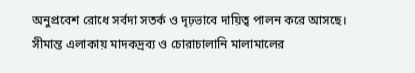অনুপ্রবেশ রোধে সর্বদা সতর্ক ও দৃঢ়ভাবে দায়িত্ব পালন করে আসছে। সীমান্ত এলাকায় মাদকদ্রব্য ও চোরাচালানি মালামালের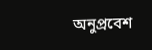অনুপ্রবেশ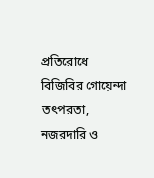প্রতিরোধে বিজিবির গোয়েন্দা তৎপরতা, নজরদারি ও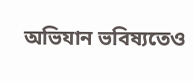অভিযান ভবিষ্যতেও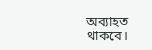অব্যাহত থাকবে।